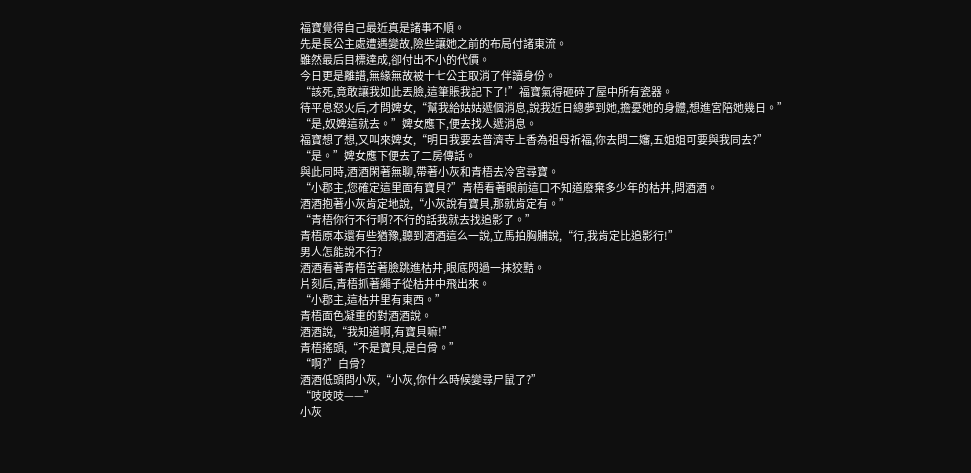福寶覺得自己最近真是諸事不順。
先是長公主處遭遇變故,險些讓她之前的布局付諸東流。
雖然最后目標達成,卻付出不小的代價。
今日更是離譜,無緣無故被十七公主取消了伴讀身份。
“該死,竟敢讓我如此丟臉,這筆賬我記下了!”福寶氣得砸碎了屋中所有瓷器。
待平息怒火后,才問婢女,“幫我給姑姑遞個消息,說我近日總夢到她,擔憂她的身體,想進宮陪她幾日。”
“是,奴婢這就去。”婢女應下,便去找人遞消息。
福寶想了想,又叫來婢女,“明日我要去普濟寺上香為祖母祈福,你去問二嬸,五姐姐可要與我同去?”
“是。”婢女應下便去了二房傳話。
與此同時,酒酒閑著無聊,帶著小灰和青梧去冷宮尋寶。
“小郡主,您確定這里面有寶貝?”青梧看著眼前這口不知道廢棄多少年的枯井,問酒酒。
酒酒抱著小灰肯定地說,“小灰說有寶貝,那就肯定有。”
“青梧你行不行啊?不行的話我就去找追影了。”
青梧原本還有些猶豫,聽到酒酒這么一說,立馬拍胸脯說,“行,我肯定比追影行!”
男人怎能說不行?
酒酒看著青梧苦著臉跳進枯井,眼底閃過一抹狡黠。
片刻后,青梧抓著繩子從枯井中飛出來。
“小郡主,這枯井里有東西。”
青梧面色凝重的對酒酒說。
酒酒說,“我知道啊,有寶貝嘛!”
青梧搖頭,“不是寶貝,是白骨。”
“啊?”白骨?
酒酒低頭問小灰,“小灰,你什么時候變尋尸鼠了?”
“吱吱吱——”
小灰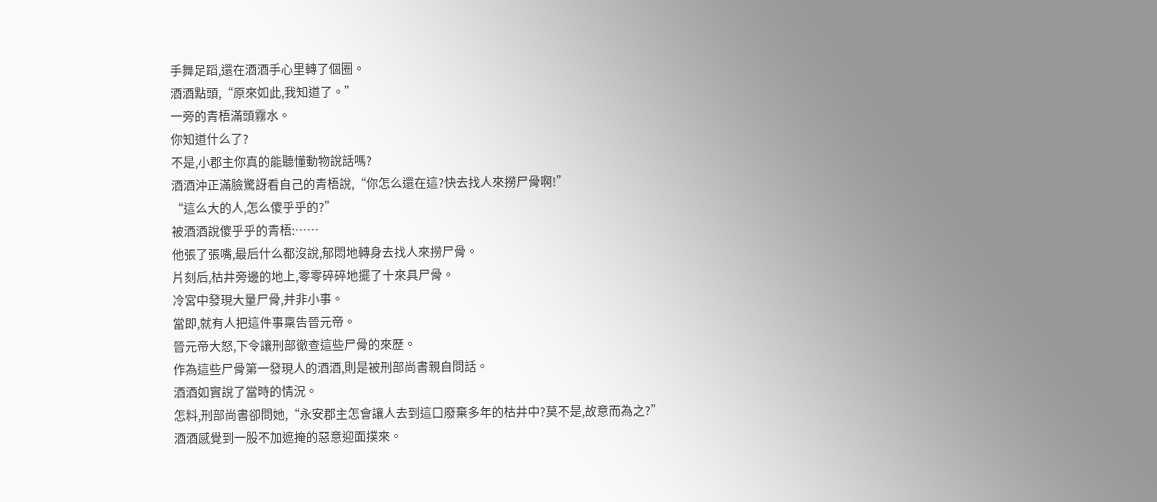手舞足蹈,還在酒酒手心里轉了個圈。
酒酒點頭,“原來如此,我知道了。”
一旁的青梧滿頭霧水。
你知道什么了?
不是,小郡主你真的能聽懂動物說話嗎?
酒酒沖正滿臉驚訝看自己的青梧說,“你怎么還在這?快去找人來撈尸骨啊!”
“這么大的人,怎么傻乎乎的?”
被酒酒說傻乎乎的青梧:……
他張了張嘴,最后什么都沒說,郁悶地轉身去找人來撈尸骨。
片刻后,枯井旁邊的地上,零零碎碎地擺了十來具尸骨。
冷宮中發現大量尸骨,并非小事。
當即,就有人把這件事稟告晉元帝。
晉元帝大怒,下令讓刑部徹查這些尸骨的來歷。
作為這些尸骨第一發現人的酒酒,則是被刑部尚書親自問話。
酒酒如實說了當時的情況。
怎料,刑部尚書卻問她,“永安郡主怎會讓人去到這口廢棄多年的枯井中?莫不是,故意而為之?”
酒酒感覺到一股不加遮掩的惡意迎面撲來。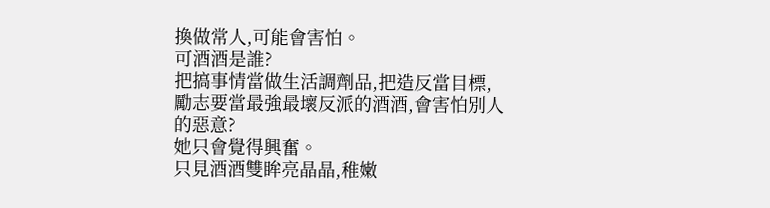換做常人,可能會害怕。
可酒酒是誰?
把搞事情當做生活調劑品,把造反當目標,勵志要當最強最壞反派的酒酒,會害怕別人的惡意?
她只會覺得興奮。
只見酒酒雙眸亮晶晶,稚嫩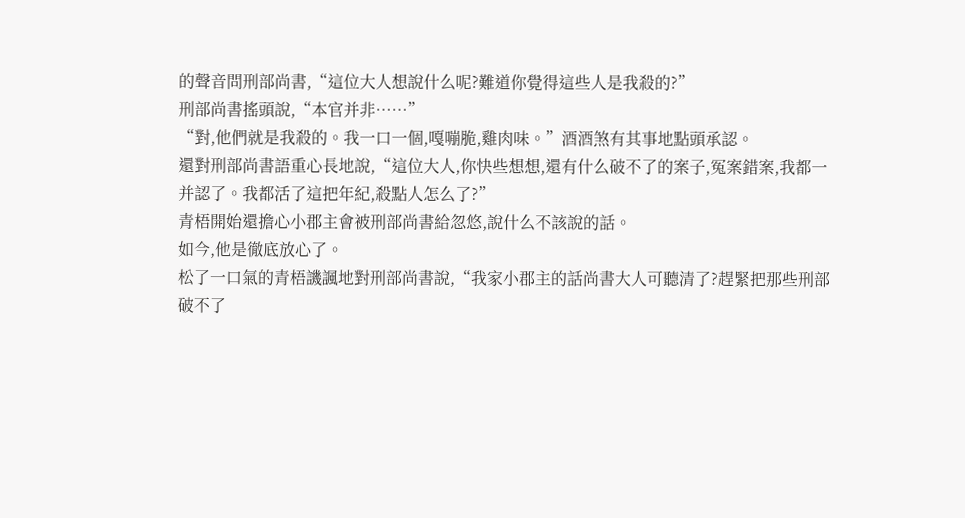的聲音問刑部尚書,“這位大人想說什么呢?難道你覺得這些人是我殺的?”
刑部尚書搖頭說,“本官并非……”
“對,他們就是我殺的。我一口一個,嘎嘣脆,雞肉味。”酒酒煞有其事地點頭承認。
還對刑部尚書語重心長地說,“這位大人,你快些想想,還有什么破不了的案子,冤案錯案,我都一并認了。我都活了這把年紀,殺點人怎么了?”
青梧開始還擔心小郡主會被刑部尚書給忽悠,說什么不該說的話。
如今,他是徹底放心了。
松了一口氣的青梧譏諷地對刑部尚書說,“我家小郡主的話尚書大人可聽清了?趕緊把那些刑部破不了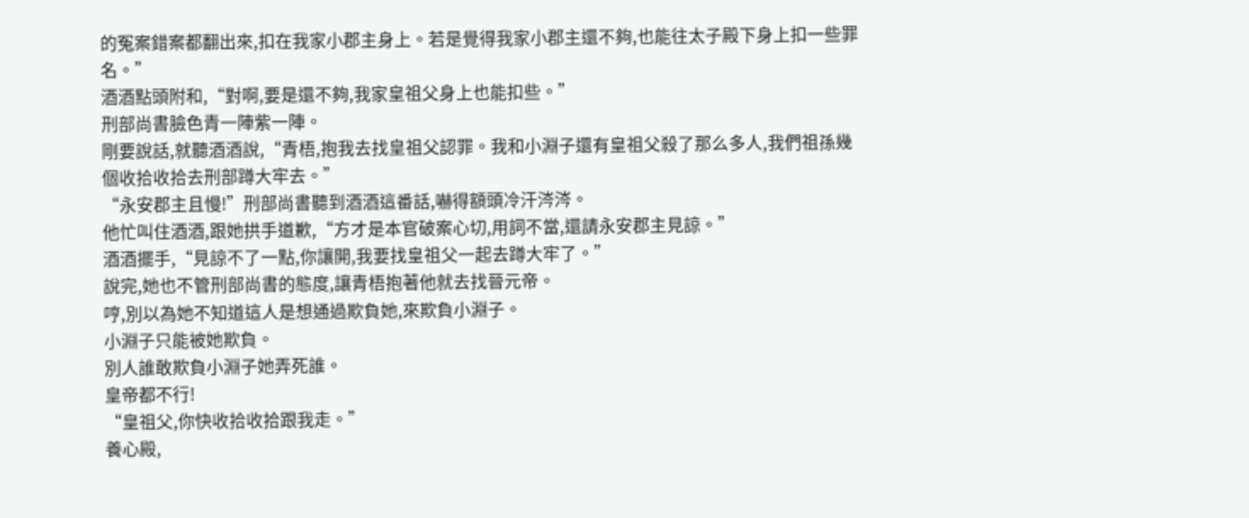的冤案錯案都翻出來,扣在我家小郡主身上。若是覺得我家小郡主還不夠,也能往太子殿下身上扣一些罪名。”
酒酒點頭附和,“對啊,要是還不夠,我家皇祖父身上也能扣些。”
刑部尚書臉色青一陣紫一陣。
剛要說話,就聽酒酒說,“青梧,抱我去找皇祖父認罪。我和小淵子還有皇祖父殺了那么多人,我們祖孫幾個收拾收拾去刑部蹲大牢去。”
“永安郡主且慢!”刑部尚書聽到酒酒這番話,嚇得額頭冷汗涔涔。
他忙叫住酒酒,跟她拱手道歉,“方才是本官破案心切,用詞不當,還請永安郡主見諒。”
酒酒擺手,“見諒不了一點,你讓開,我要找皇祖父一起去蹲大牢了。”
說完,她也不管刑部尚書的態度,讓青梧抱著他就去找晉元帝。
哼,別以為她不知道這人是想通過欺負她,來欺負小淵子。
小淵子只能被她欺負。
別人誰敢欺負小淵子她弄死誰。
皇帝都不行!
“皇祖父,你快收拾收拾跟我走。”
養心殿,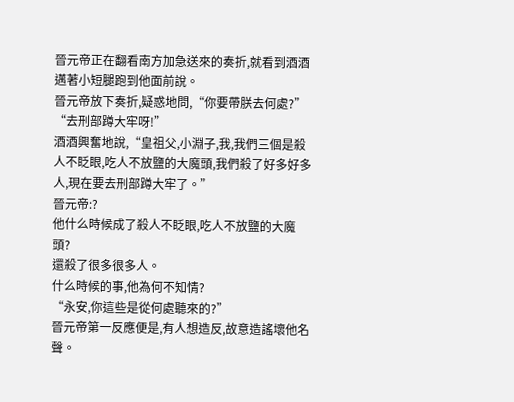晉元帝正在翻看南方加急送來的奏折,就看到酒酒邁著小短腿跑到他面前說。
晉元帝放下奏折,疑惑地問,“你要帶朕去何處?”
“去刑部蹲大牢呀!”
酒酒興奮地說,“皇祖父,小淵子,我,我們三個是殺人不眨眼,吃人不放鹽的大魔頭,我們殺了好多好多人,現在要去刑部蹲大牢了。”
晉元帝:?
他什么時候成了殺人不眨眼,吃人不放鹽的大魔頭?
還殺了很多很多人。
什么時候的事,他為何不知情?
“永安,你這些是從何處聽來的?”
晉元帝第一反應便是,有人想造反,故意造謠壞他名聲。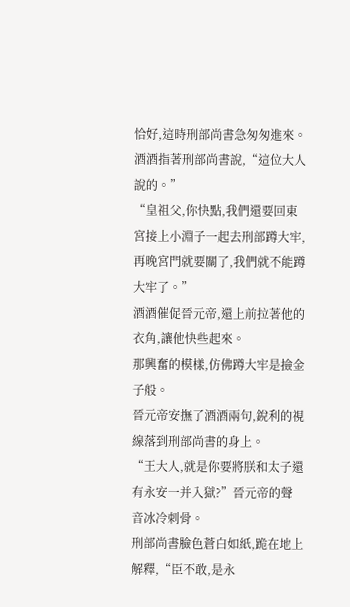恰好,這時刑部尚書急匆匆進來。
酒酒指著刑部尚書說,“這位大人說的。”
“皇祖父,你快點,我們還要回東宮接上小淵子一起去刑部蹲大牢,再晚宮門就要關了,我們就不能蹲大牢了。”
酒酒催促晉元帝,還上前拉著他的衣角,讓他快些起來。
那興奮的模樣,仿佛蹲大牢是撿金子般。
晉元帝安撫了酒酒兩句,銳利的視線落到刑部尚書的身上。
“王大人,就是你要將朕和太子還有永安一并入獄?”晉元帝的聲音冰冷刺骨。
刑部尚書臉色蒼白如紙,跪在地上解釋,“臣不敢,是永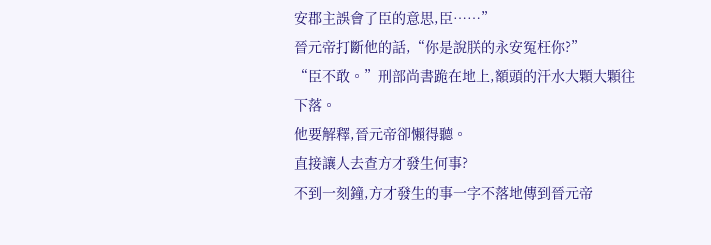安郡主誤會了臣的意思,臣……”
晉元帝打斷他的話,“你是說朕的永安冤枉你?”
“臣不敢。”刑部尚書跪在地上,額頭的汗水大顆大顆往下落。
他要解釋,晉元帝卻懶得聽。
直接讓人去查方才發生何事?
不到一刻鐘,方才發生的事一字不落地傳到晉元帝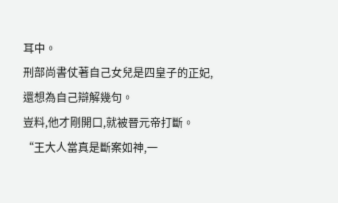耳中。
刑部尚書仗著自己女兒是四皇子的正妃,還想為自己辯解幾句。
豈料,他才剛開口,就被晉元帝打斷。
“王大人當真是斷案如神,一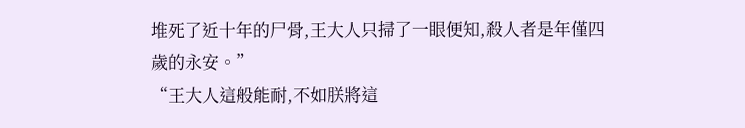堆死了近十年的尸骨,王大人只掃了一眼便知,殺人者是年僅四歲的永安。”
“王大人這般能耐,不如朕將這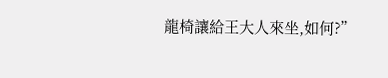龍椅讓給王大人來坐,如何?”